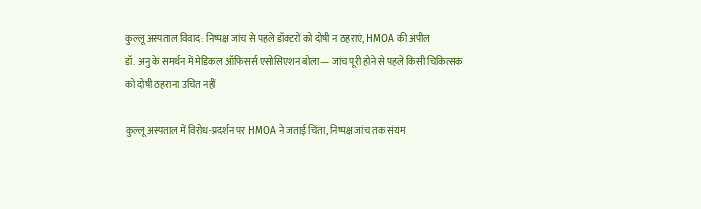कुल्लू अस्पताल विवाद: निष्पक्ष जांच से पहले डॉक्टरों को दोषी न ठहराएं, HMOA की अपील
डॉ. अनु के समर्थन में मेडिकल ऑफिसर्स एसोसिएशन बोला— जांच पूरी होने से पहले किसी चिकित्सक को दोषी ठहराना उचित नहीं

कुल्लू अस्पताल में विरोध-प्रदर्शन पर HMOA ने जताई चिंता, निष्पक्ष जांच तक संयम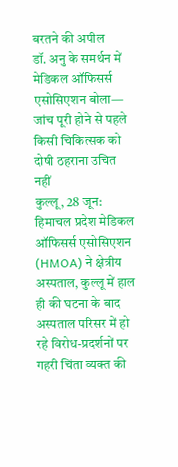बरतने की अपील
डॉ. अनु के समर्थन में मेडिकल ऑफिसर्स एसोसिएशन बोला— जांच पूरी होने से पहले किसी चिकित्सक को दोषी ठहराना उचित नहीं
कुल्लू, 28 जून:
हिमाचल प्रदेश मेडिकल ऑफिसर्स एसोसिएशन (HMOA) ने क्षेत्रीय अस्पताल, कुल्लू में हाल ही की घटना के बाद अस्पताल परिसर में हो रहे विरोध-प्रदर्शनों पर गहरी चिंता व्यक्त की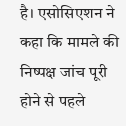है। एसोसिएशन ने कहा कि मामले की निष्पक्ष जांच पूरी होने से पहले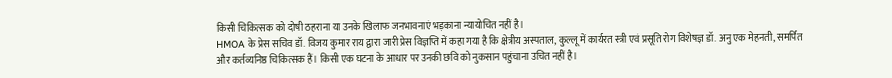किसी चिकित्सक को दोषी ठहराना या उनके खिलाफ जनभावनाएं भड़काना न्यायोचित नहीं है।
HMOA के प्रेस सचिव डॉ. विजय कुमार राय द्वारा जारी प्रेस विज्ञप्ति में कहा गया है कि क्षेत्रीय अस्पताल, कुल्लू में कार्यरत स्त्री एवं प्रसूति रोग विशेषज्ञ डॉ. अनु एक मेहनती, समर्पित और कर्तव्यनिष्ठ चिकित्सक हैं। किसी एक घटना के आधार पर उनकी छवि को नुकसान पहुंचाना उचित नहीं है।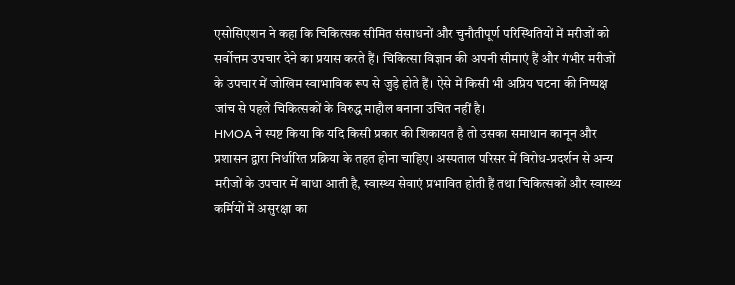एसोसिएशन ने कहा कि चिकित्सक सीमित संसाधनों और चुनौतीपूर्ण परिस्थितियों में मरीजों को सर्वोत्तम उपचार देने का प्रयास करते हैं। चिकित्सा विज्ञान की अपनी सीमाएं हैं और गंभीर मरीजों के उपचार में जोखिम स्वाभाविक रूप से जुड़े होते हैं। ऐसे में किसी भी अप्रिय घटना की निष्पक्ष जांच से पहले चिकित्सकों के विरुद्ध माहौल बनाना उचित नहीं है।
HMOA ने स्पष्ट किया कि यदि किसी प्रकार की शिकायत है तो उसका समाधान कानून और प्रशासन द्वारा निर्धारित प्रक्रिया के तहत होना चाहिए। अस्पताल परिसर में विरोध-प्रदर्शन से अन्य मरीजों के उपचार में बाधा आती है, स्वास्थ्य सेवाएं प्रभावित होती हैं तथा चिकित्सकों और स्वास्थ्य कर्मियों में असुरक्षा का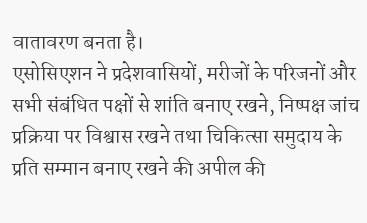वातावरण बनता है।
एसोसिएशन ने प्रदेशवासियों, मरीजों के परिजनों और सभी संबंधित पक्षों से शांति बनाए रखने, निष्पक्ष जांच प्रक्रिया पर विश्वास रखने तथा चिकित्सा समुदाय के प्रति सम्मान बनाए रखने की अपील की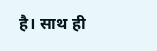है। साथ ही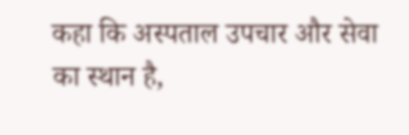कहा कि अस्पताल उपचार और सेवा का स्थान है,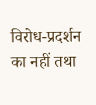विरोध-प्रदर्शन का नहीं तथा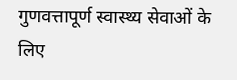गुणवत्तापूर्ण स्वास्थ्य सेवाओं के लिए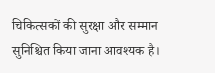चिकित्सकों की सुरक्षा और सम्मान सुनिश्चित किया जाना आवश्यक है।